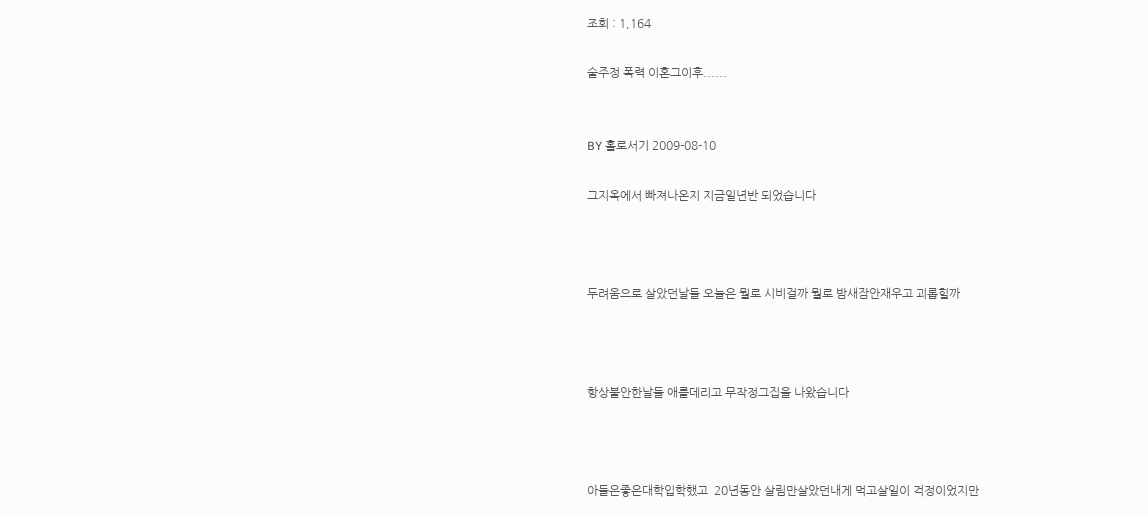조회 : 1,164

술주정 폭력 이혼그이후......


BY 홀로서기 2009-08-10

그지옥에서 빠져나온지 지금일년반 되었습니다



두려움으로 살았던날들 오늘은 뭘로 시비걸까 뭘로 밤새잠안재우고 괴롭힐까



항상불안한날들 애를데리고 무작정그집을 나왔습니다



아들은좋은대학입학했고  20년동안 살림만살았던내게 먹고살일이 걱정이었지만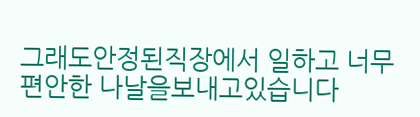그래도안정된직장에서 일하고 너무 편안한 나날을보내고있습니다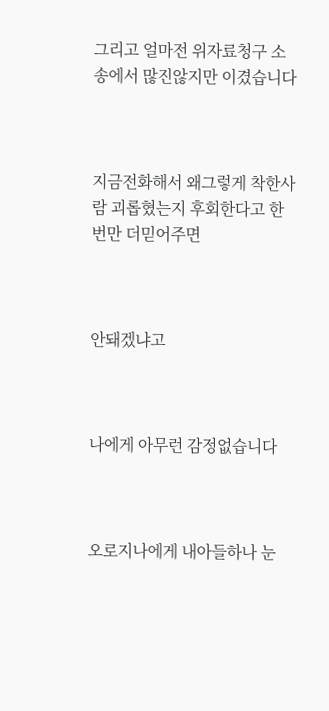그리고 얼마전 위자료청구 소송에서 많진않지만 이겼습니다



지금전화해서 왜그렇게 착한사람 괴롭혔는지 후회한다고 한번만 더믿어주면



안돼겠냐고



나에게 아무런 감정없습니다



오로지나에게 내아들하나 눈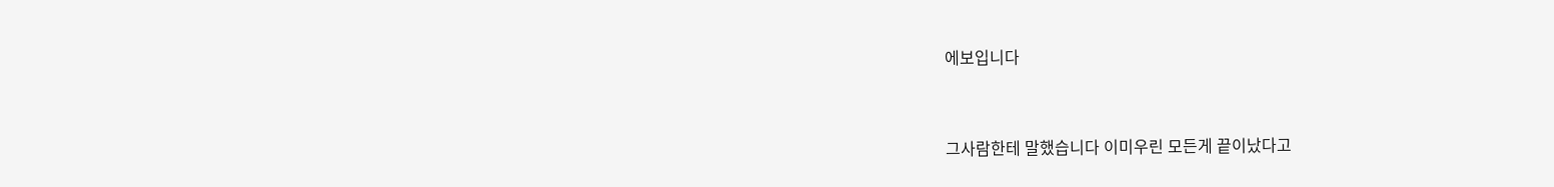에보입니다



그사람한테 말했습니다 이미우린 모든게 끝이났다고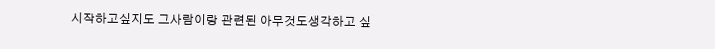시작하고싶지도 그사람이랑 관련된 아무것도생각하고 싶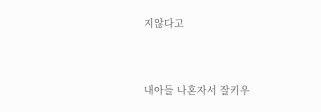지않다고



내아들 나혼자서 잘키우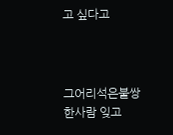고 싶다고



그어리석은불쌍한사람 잊고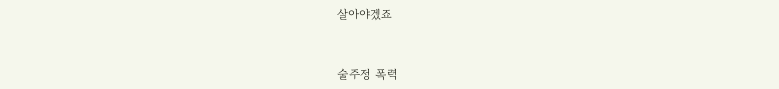살아야겠죠



술주정 폭력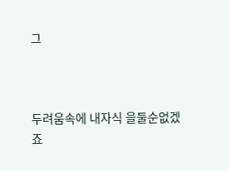그



두려움속에 내자식 을둘순없겠죠